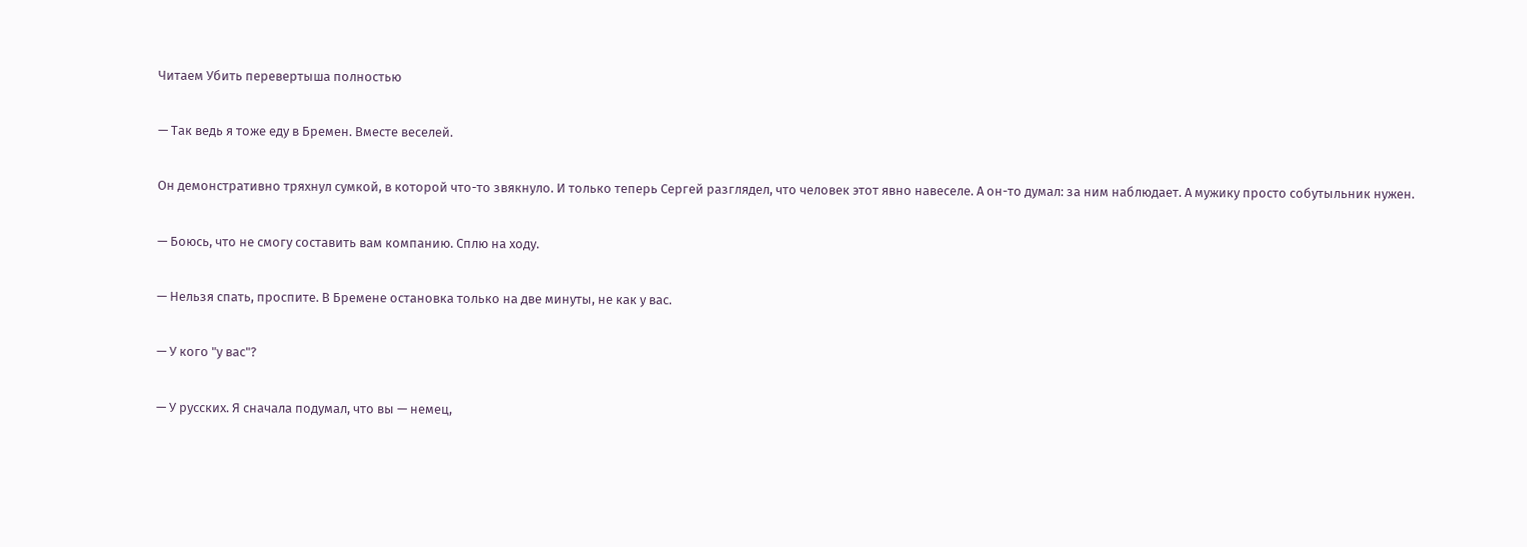Читаем Убить перевертыша полностью

— Так ведь я тоже еду в Бремен. Вместе веселей.

Он демонстративно тряхнул сумкой, в которой что-то звякнуло. И только теперь Сергей разглядел, что человек этот явно навеселе. А он-то думал: за ним наблюдает. А мужику просто собутыльник нужен.

— Боюсь, что не смогу составить вам компанию. Сплю на ходу.

— Нельзя спать, проспите. В Бремене остановка только на две минуты, не как у вас.

— У кого "у вас"?

— У русских. Я сначала подумал, что вы — немец,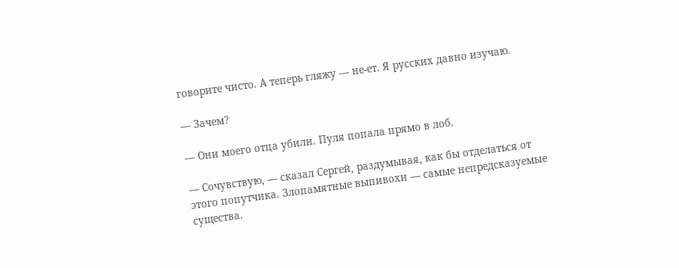говорите чисто. А теперь гляжу — не-ет. Я русских давно изучаю.

— Зачем?

— Они моего отца убили. Пуля попала прямо в лоб.

— Сочувствую, — сказал Сергей, раздумывая, как бы отделаться от этого попутчика. Злопамятные выпивохи — самые непредсказуемые существа.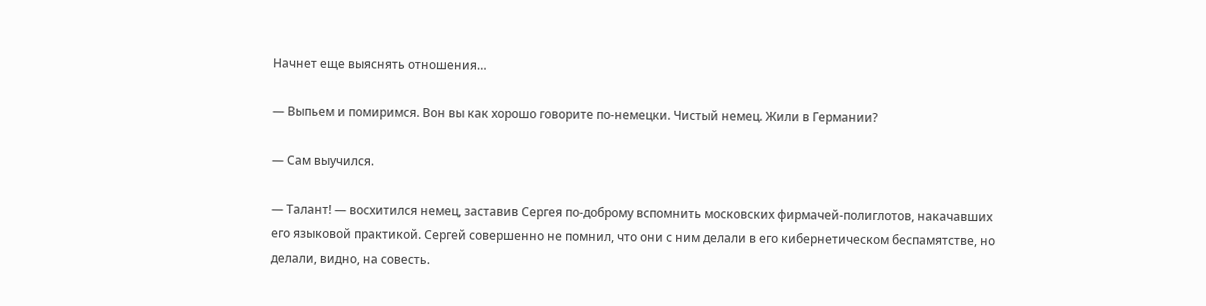Начнет еще выяснять отношения…

— Выпьем и помиримся. Вон вы как хорошо говорите по-немецки. Чистый немец. Жили в Германии?

— Сам выучился.

— Талант! — восхитился немец, заставив Сергея по-доброму вспомнить московских фирмачей-полиглотов, накачавших его языковой практикой. Сергей совершенно не помнил, что они с ним делали в его кибернетическом беспамятстве, но делали, видно, на совесть.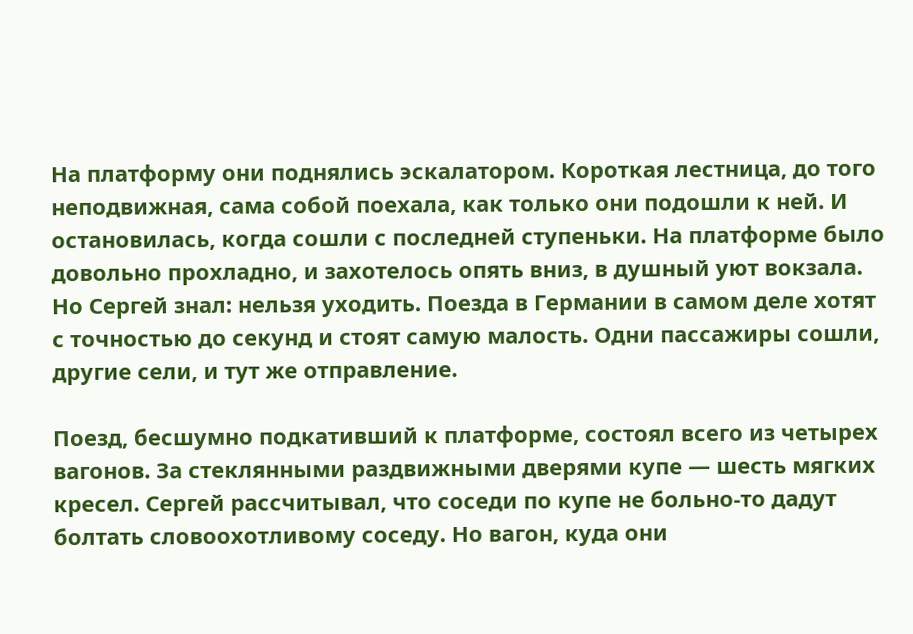На платформу они поднялись эскалатором. Короткая лестница, до того неподвижная, сама собой поехала, как только они подошли к ней. И остановилась, когда сошли с последней ступеньки. На платформе было довольно прохладно, и захотелось опять вниз, в душный уют вокзала. Но Сергей знал: нельзя уходить. Поезда в Германии в самом деле хотят с точностью до секунд и стоят самую малость. Одни пассажиры сошли, другие сели, и тут же отправление.

Поезд, бесшумно подкативший к платформе, состоял всего из четырех вагонов. За стеклянными раздвижными дверями купе — шесть мягких кресел. Сергей рассчитывал, что соседи по купе не больно-то дадут болтать словоохотливому соседу. Но вагон, куда они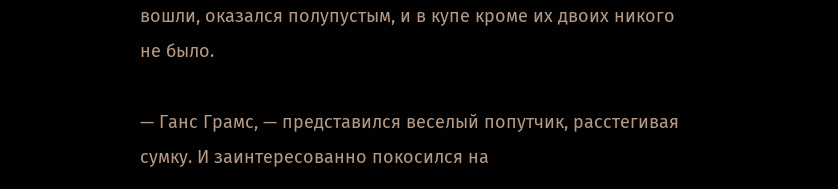вошли, оказался полупустым, и в купе кроме их двоих никого не было.

— Ганс Грамс, — представился веселый попутчик, расстегивая сумку. И заинтересованно покосился на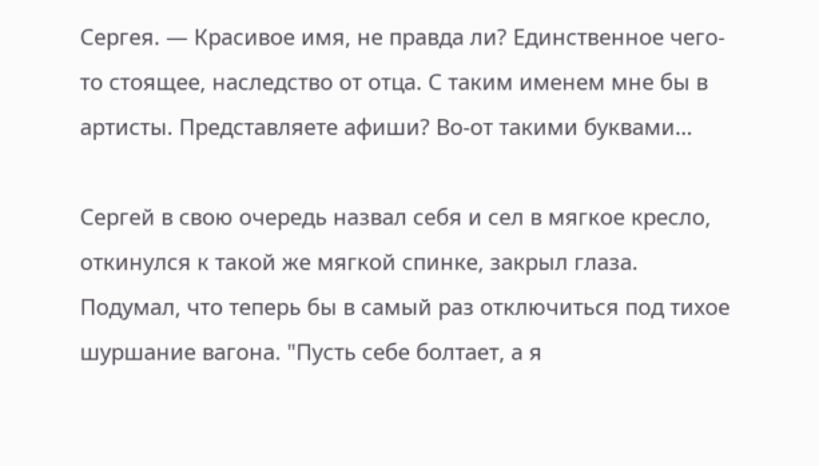Сергея. — Красивое имя, не правда ли? Единственное чего-то стоящее, наследство от отца. С таким именем мне бы в артисты. Представляете афиши? Во-от такими буквами…

Сергей в свою очередь назвал себя и сел в мягкое кресло, откинулся к такой же мягкой спинке, закрыл глаза. Подумал, что теперь бы в самый раз отключиться под тихое шуршание вагона. "Пусть себе болтает, а я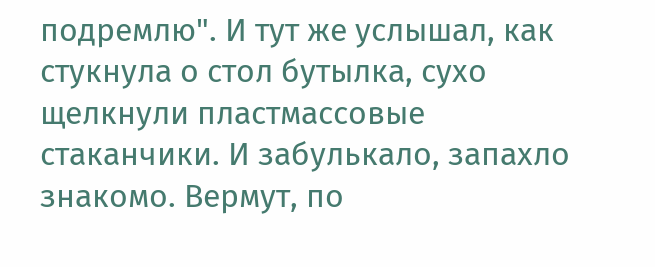подремлю". И тут же услышал, как стукнула о стол бутылка, сухо щелкнули пластмассовые стаканчики. И забулькало, запахло знакомо. Вермут, по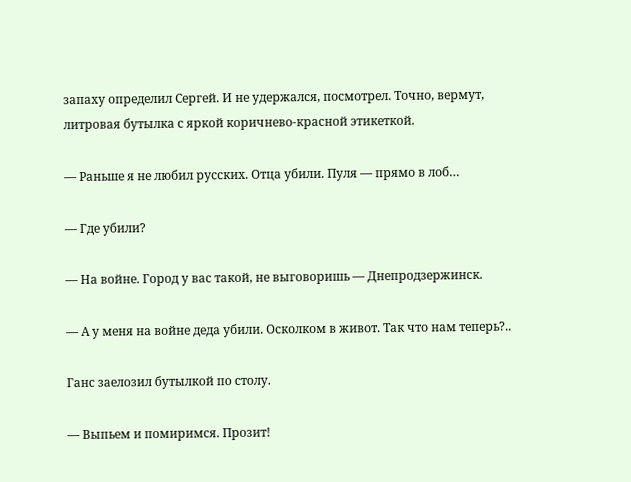запаху определил Сергей. И не удержался, посмотрел. Точно, вермут, литровая бутылка с яркой коричнево-красной этикеткой.

— Раньше я не любил русских. Отца убили. Пуля — прямо в лоб…

— Где убили?

— На войне. Город у вас такой, не выговоришь — Днепродзержинск.

— А у меня на войне деда убили. Осколком в живот. Так что нам теперь?..

Ганс заелозил бутылкой по столу.

— Выпьем и помиримся. Прозит!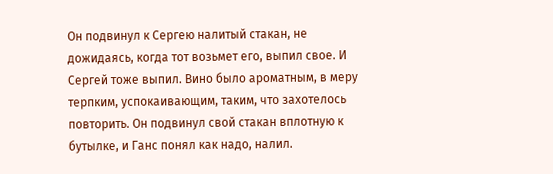Он подвинул к Сергею налитый стакан, не дожидаясь, когда тот возьмет его, выпил свое. И Сергей тоже выпил. Вино было ароматным, в меру терпким, успокаивающим, таким, что захотелось повторить. Он подвинул свой стакан вплотную к бутылке, и Ганс понял как надо, налил.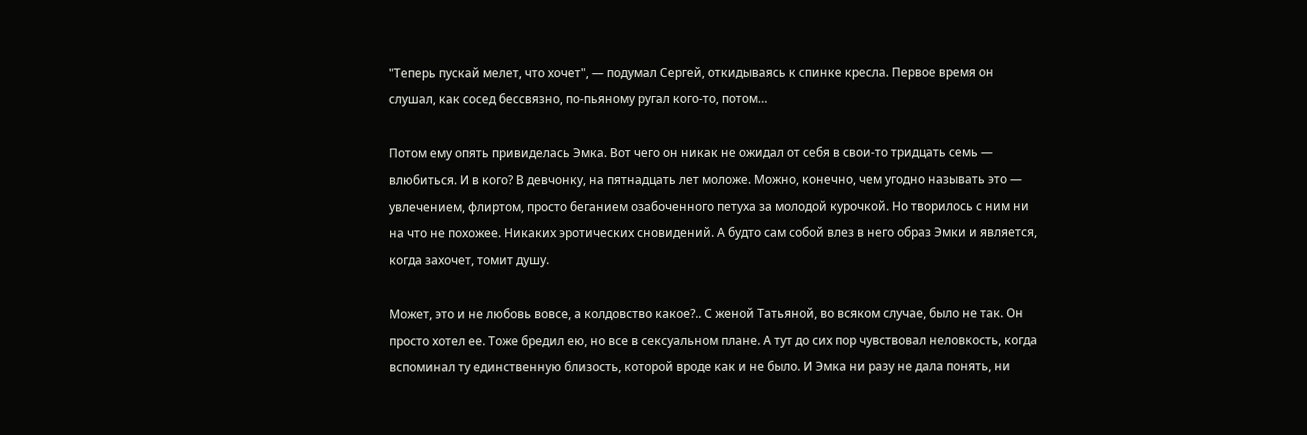"Теперь пускай мелет, что хочет", — подумал Сергей, откидываясь к спинке кресла. Первое время он слушал, как сосед бессвязно, по-пьяному ругал кого-то, потом…

Потом ему опять привиделась Эмка. Вот чего он никак не ожидал от себя в свои-то тридцать семь — влюбиться. И в кого? В девчонку, на пятнадцать лет моложе. Можно, конечно, чем угодно называть это — увлечением, флиртом, просто беганием озабоченного петуха за молодой курочкой. Но творилось с ним ни на что не похожее. Никаких эротических сновидений. А будто сам собой влез в него образ Эмки и является, когда захочет, томит душу.

Может, это и не любовь вовсе, а колдовство какое?.. С женой Татьяной, во всяком случае, было не так. Он просто хотел ее. Тоже бредил ею, но все в сексуальном плане. А тут до сих пор чувствовал неловкость, когда вспоминал ту единственную близость, которой вроде как и не было. И Эмка ни разу не дала понять, ни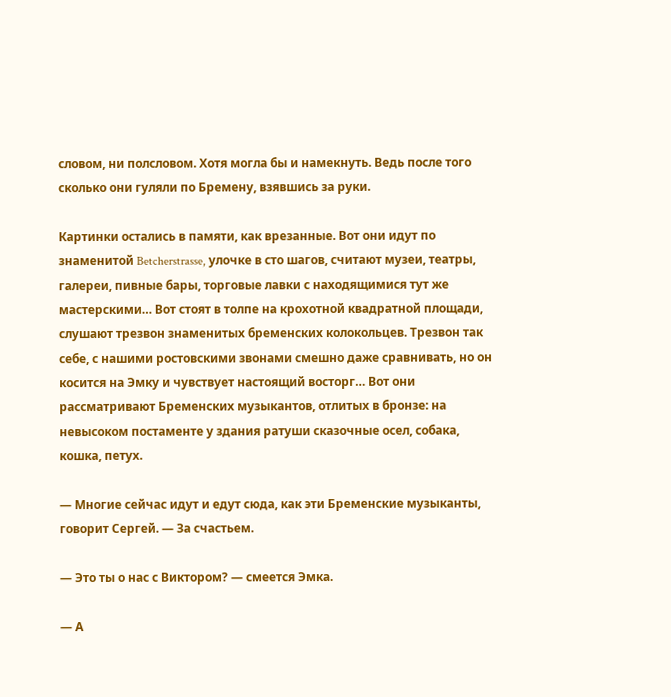словом, ни полсловом. Хотя могла бы и намекнуть. Ведь после того сколько они гуляли по Бремену, взявшись за руки.

Картинки остались в памяти, как врезанные. Вот они идут по знаменитой Betcherstrasse, улочке в сто шагов, считают музеи, театры, галереи, пивные бары, торговые лавки с находящимися тут же мастерскими… Вот стоят в толпе на крохотной квадратной площади, слушают трезвон знаменитых бременских колокольцев. Трезвон так себе, с нашими ростовскими звонами смешно даже сравнивать, но он косится на Эмку и чувствует настоящий восторг… Вот они рассматривают Бременских музыкантов, отлитых в бронзе: на невысоком постаменте у здания ратуши сказочные осел, собака, кошка, петух.

— Многие сейчас идут и едут сюда, как эти Бременские музыканты, говорит Сергей. — За счастьем.

— Это ты о нас с Виктором? — смеется Эмка.

— А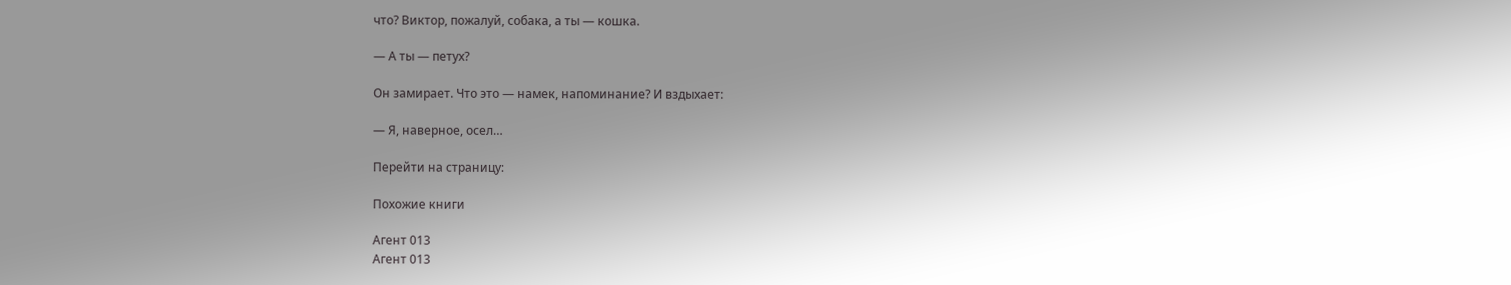что? Виктор, пожалуй, собака, а ты — кошка.

— А ты — петух?

Он замирает. Что это — намек, напоминание? И вздыхает:

— Я, наверное, осел…

Перейти на страницу:

Похожие книги

Агент 013
Агент 013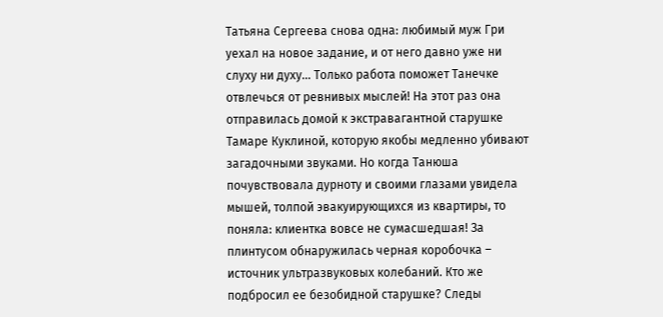Татьяна Сергеева снова одна: любимый муж Гри уехал на новое задание, и от него давно уже ни слуху ни духу… Только работа поможет Танечке отвлечься от ревнивых мыслей! На этот раз она отправилась домой к экстравагантной старушке Тамаре Куклиной, которую якобы медленно убивают загадочными звуками. Но когда Танюша почувствовала дурноту и своими глазами увидела мышей, толпой эвакуирующихся из квартиры, то поняла: клиентка вовсе не сумасшедшая! За плинтусом обнаружилась черная коробочка – источник ультразвуковых колебаний. Кто же подбросил ее безобидной старушке? Следы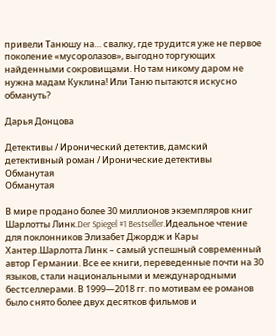привели Танюшу на… свалку, где трудится уже не первое поколение «мусоролазов», выгодно торгующих найденными сокровищами. Но там никому даром не нужна мадам Куклина! Или Таню пытаются искусно обмануть?

Дарья Донцова

Детективы / Иронический детектив, дамский детективный роман / Иронические детективы
Обманутая
Обманутая

В мире продано более 30 миллионов экземпляров книг Шарлотты Линк.Der Spiegel #1 Bestseller.Идеальное чтение для поклонников Элизабет Джордж и Кары Хантер.Шарлотта Линк – самый успешный современный автор Германии. Все ее книги, переведенные почти на 30 языков, стали национальными и международными бестселлерами. В 1999—2018 гг. по мотивам ее романов было снято более двух десятков фильмов и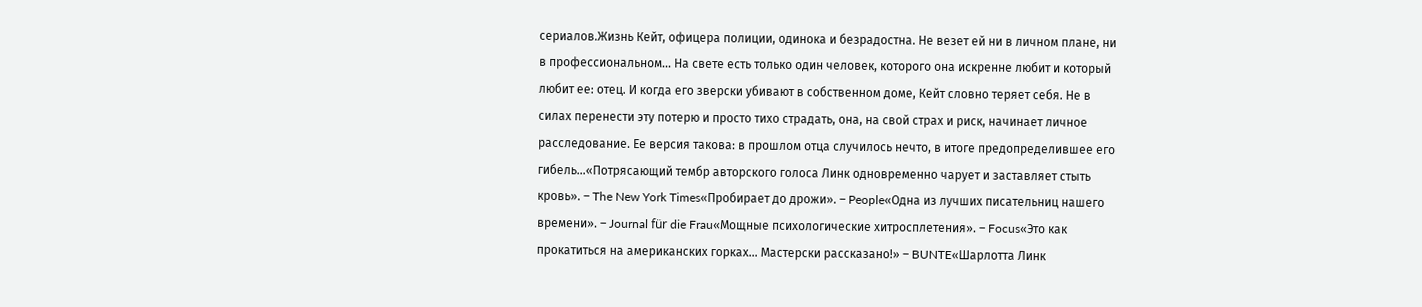сериалов.Жизнь Кейт, офицера полиции, одинока и безрадостна. Не везет ей ни в личном плане, ни в профессиональном… На свете есть только один человек, которого она искренне любит и который любит ее: отец. И когда его зверски убивают в собственном доме, Кейт словно теряет себя. Не в силах перенести эту потерю и просто тихо страдать, она, на свой страх и риск, начинает личное расследование. Ее версия такова: в прошлом отца случилось нечто, в итоге предопределившее его гибель…«Потрясающий тембр авторского голоса Линк одновременно чарует и заставляет стыть кровь». – The New York Times«Пробирает до дрожи». – People«Одна из лучших писательниц нашего времени». – Journal für die Frau«Мощные психологические хитросплетения». – Focus«Это как прокатиться на американских горках… Мастерски рассказано!» – BUNTE«Шарлотта Линк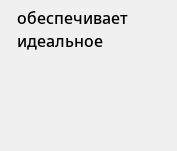обеспечивает идеальное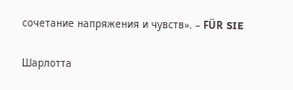сочетание напряжения и чувств». – FÜR SIE

Шарлотта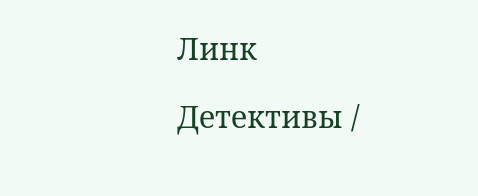Линк

Детективы /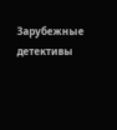Зарубежные детективы